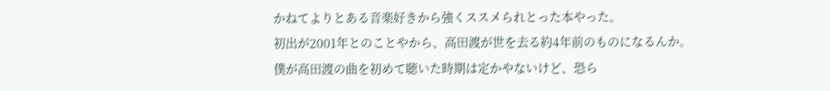かねてよりとある音楽好きから強くススメられとった本やった。
初出が2001年とのことやから、高田渡が世を去る約4年前のものになるんか。
僕が高田渡の曲を初めて聴いた時期は定かやないけど、恐ら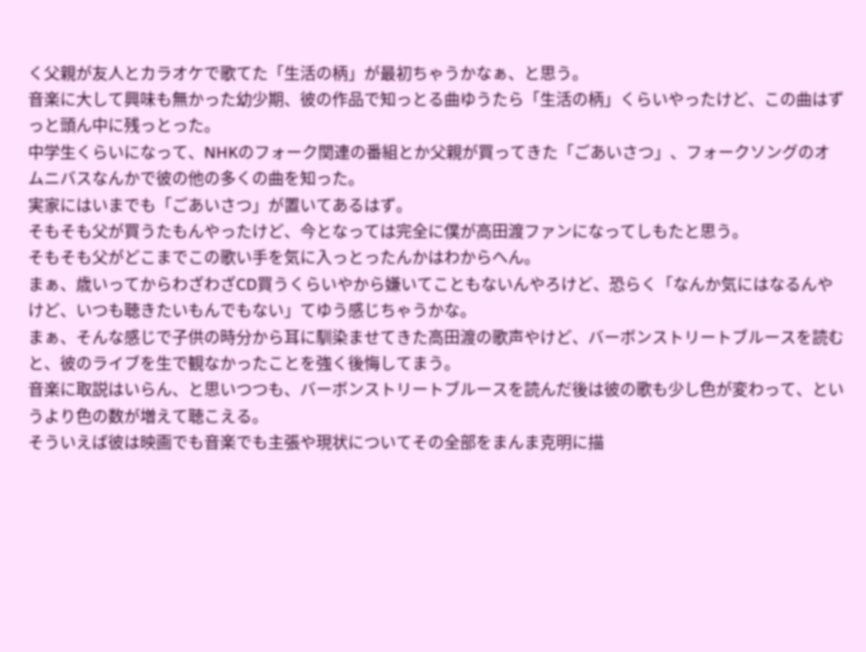く父親が友人とカラオケで歌てた「生活の柄」が最初ちゃうかなぁ、と思う。
音楽に大して興味も無かった幼少期、彼の作品で知っとる曲ゆうたら「生活の柄」くらいやったけど、この曲はずっと頭ん中に残っとった。
中学生くらいになって、NHKのフォーク関連の番組とか父親が買ってきた「ごあいさつ」、フォークソングのオムニバスなんかで彼の他の多くの曲を知った。
実家にはいまでも「ごあいさつ」が置いてあるはず。
そもそも父が買うたもんやったけど、今となっては完全に僕が高田渡ファンになってしもたと思う。
そもそも父がどこまでこの歌い手を気に入っとったんかはわからへん。
まぁ、歳いってからわざわざCD買うくらいやから嫌いてこともないんやろけど、恐らく「なんか気にはなるんやけど、いつも聴きたいもんでもない」てゆう感じちゃうかな。
まぁ、そんな感じで子供の時分から耳に馴染ませてきた高田渡の歌声やけど、バーボンストリートブルースを読むと、彼のライブを生で観なかったことを強く後悔してまう。
音楽に取説はいらん、と思いつつも、バーボンストリートブルースを読んだ後は彼の歌も少し色が変わって、というより色の数が増えて聴こえる。
そういえば彼は映画でも音楽でも主張や現状についてその全部をまんま克明に描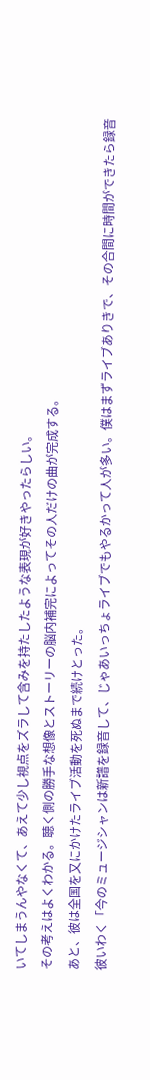いてしまうんやなくて、あえて少し視点をズラして含みを持たしたような表現が好きやったらしい。
その考えはよくわかる。聴く側の勝手な想像とストーリーの脳内補完によってその人だけの曲が完成する。
あと、彼は全国を又にかけたライブ活動を死ぬまで続けとった。
彼いわく「今のミュージシャンは新譜を録音して、じゃあいっちょライブでもやるかって人が多い。僕はまずライブありきで、その合間に時間ができたら録音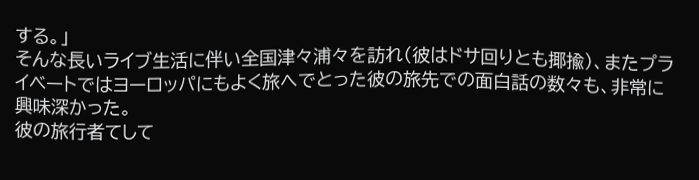する。」
そんな長いライブ生活に伴い全国津々浦々を訪れ(彼はドサ回りとも揶揄)、またプライベートではヨーロッパにもよく旅へでとった彼の旅先での面白話の数々も、非常に興味深かった。
彼の旅行者てして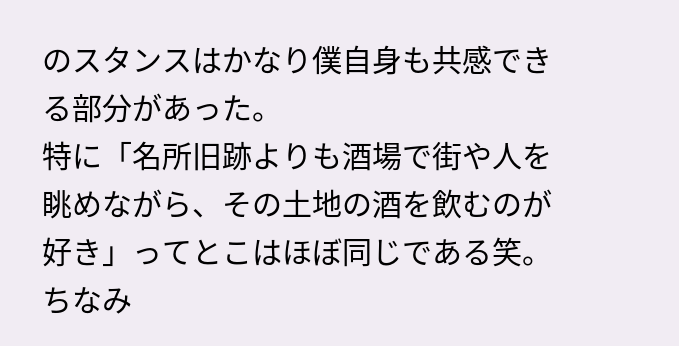のスタンスはかなり僕自身も共感できる部分があった。
特に「名所旧跡よりも酒場で街や人を眺めながら、その土地の酒を飲むのが好き」ってとこはほぼ同じである笑。
ちなみ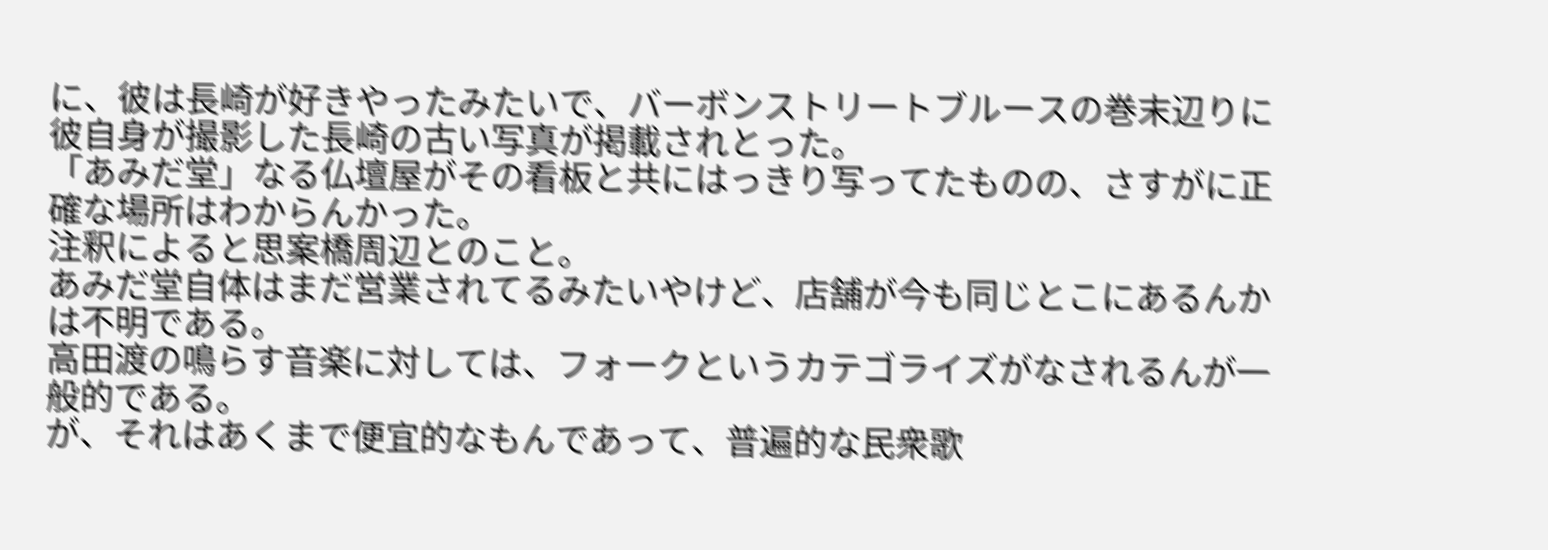に、彼は長崎が好きやったみたいで、バーボンストリートブルースの巻末辺りに彼自身が撮影した長崎の古い写真が掲載されとった。
「あみだ堂」なる仏壇屋がその看板と共にはっきり写ってたものの、さすがに正確な場所はわからんかった。
注釈によると思案橋周辺とのこと。
あみだ堂自体はまだ営業されてるみたいやけど、店舗が今も同じとこにあるんかは不明である。
高田渡の鳴らす音楽に対しては、フォークというカテゴライズがなされるんが一般的である。
が、それはあくまで便宜的なもんであって、普遍的な民衆歌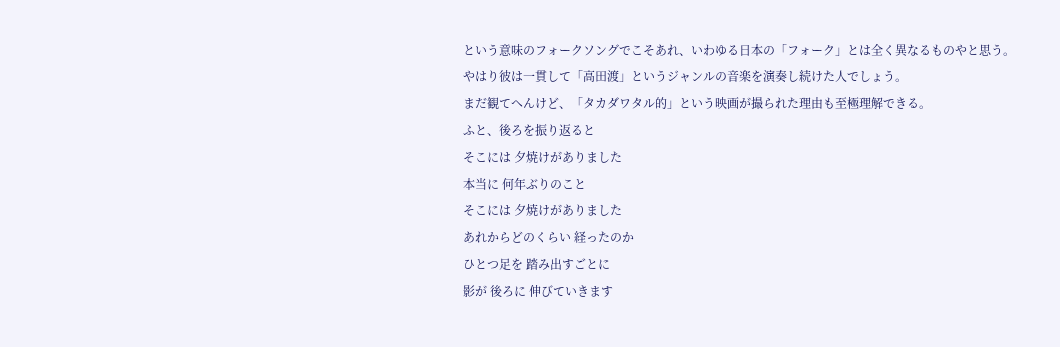という意味のフォークソングでこそあれ、いわゆる日本の「フォーク」とは全く異なるものやと思う。
やはり彼は一貫して「高田渡」というジャンルの音楽を演奏し続けた人でしょう。
まだ観てへんけど、「タカダワタル的」という映画が撮られた理由も至極理解できる。
ふと、後ろを振り返ると
そこには 夕焼けがありました
本当に 何年ぶりのこと
そこには 夕焼けがありました
あれからどのくらい 経ったのか
ひとつ足を 踏み出すごとに
影が 後ろに 伸びていきます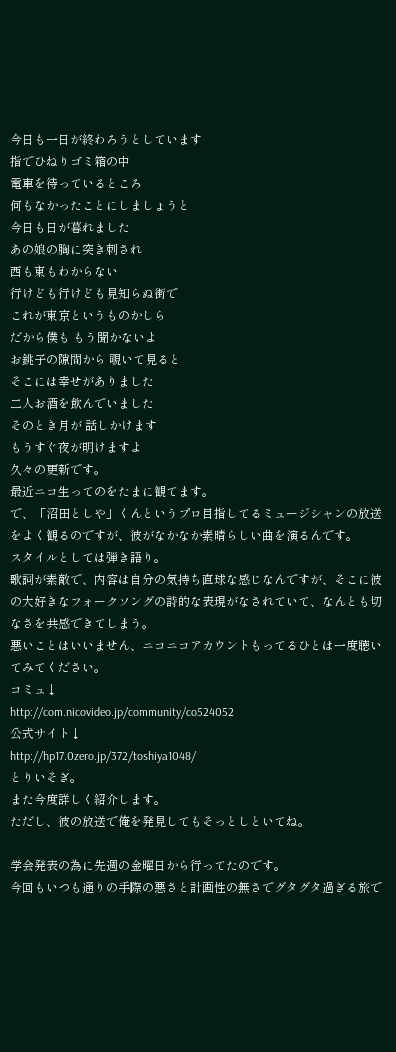今日も一日が終わろうとしています
指でひねりゴミ箱の中
電車を待っているところ
何もなかったことにしましょうと
今日も日が暮れました
あの娘の胸に突き刺され
西も東もわからない
行けども行けども見知らぬ街で
これが東京というものかしら
だから僕も もう聞かないよ
お銚子の隙間から 覗いて見ると
そこには幸せがありました
二人お酒を飲んでいました
そのとき月が 話しかけます
もうすぐ夜が明けますよ
久々の更新です。
最近ニコ生ってのをたまに観てます。
で、「沼田としや」くんというプロ目指してるミュージシャンの放送をよく観るのですが、彼がなかなか素晴らしい曲を演るんです。
スタイルとしては弾き語り。
歌詞が素敵で、内容は自分の気持ち直球な感じなんですが、そこに彼の大好きなフォークソングの詩的な表現がなされていて、なんとも切なさを共感できてしまう。
悪いことはいいません、ニコニコアカウントもってるひとは一度聴いてみてください。
コミュ↓
http://com.nicovideo.jp/community/co524052
公式サイト↓
http://hp17.0zero.jp/372/toshiya1048/
とりいそぎ。
また今度詳しく紹介します。
ただし、彼の放送で俺を発見してもそっとしといてね。

学会発表の為に先週の金曜日から行ってたのです。
今回もいつも通りの手際の悪さと計画性の無さでグタグタ過ぎる旅で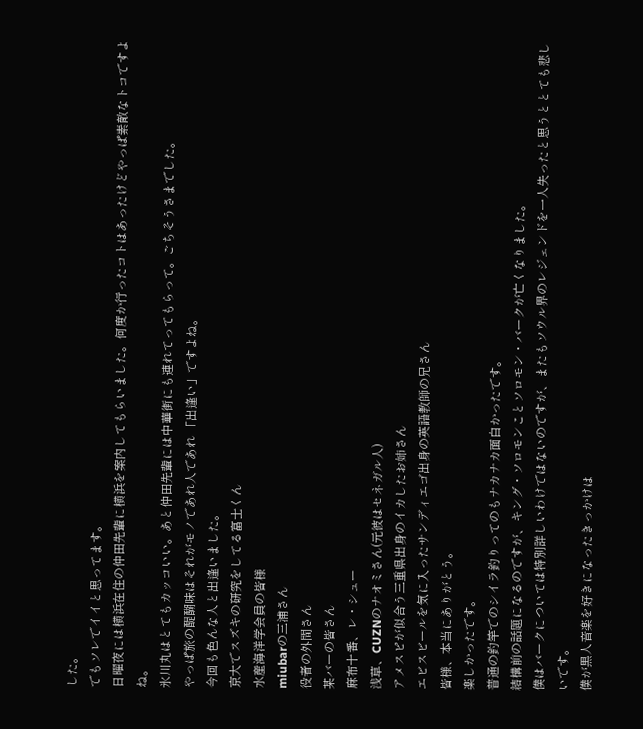した。
でもソレでイイと思ってます。
日曜夜には横浜在住の仲田先輩に横浜を案内してもらいました。何度か行ったコトはあったけどやっぱ素敵なトコですよね。
氷川丸はとてもカッコいい。あと仲田先輩には中華街にも連れてってもらって。ごちそうさまでした。
やっぱ旅の醍醐味はそれがモノであれ人であれ 「出逢い」ですよね。
今回も色んな人と出逢いました。
京大でスズキの研究をしてる富士くん
水産海洋学会員の皆様
miubarの三浦さん
役者の外間さん
某バーの皆さん
麻布十番、レ・シュー
浅草、CUZNのナオミさん(元彼はセネガル人)
アメスピが似合う三重県出身のイカしたお姉さん
エビスビールを気に入ったサンディエゴ出身の英語教師の兄さん
皆様、本当にありがとう。
楽しかったです。
普通の釣竿でのシイラ釣りってのもナカナカ面白かったです。
結構前の話題になるのですが、キング・ソロモンことソロモン・バークが亡くなりました。
僕はバークについては特別詳しいわけではないのですが、またもソウル界のレジェンドを一人失ったと思うととても悲しいです。
僕が黒人音楽を好きになったきっかけは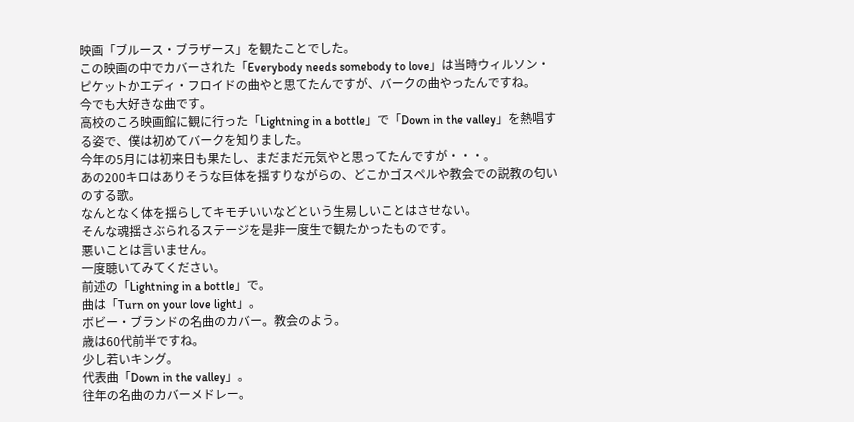映画「ブルース・ブラザース」を観たことでした。
この映画の中でカバーされた「Everybody needs somebody to love」は当時ウィルソン・ピケットかエディ・フロイドの曲やと思てたんですが、バークの曲やったんですね。
今でも大好きな曲です。
高校のころ映画館に観に行った「Lightning in a bottle」で「Down in the valley」を熱唱する姿で、僕は初めてバークを知りました。
今年の5月には初来日も果たし、まだまだ元気やと思ってたんですが・・・。
あの200キロはありそうな巨体を揺すりながらの、どこかゴスペルや教会での説教の匂いのする歌。
なんとなく体を揺らしてキモチいいなどという生易しいことはさせない。
そんな魂揺さぶられるステージを是非一度生で観たかったものです。
悪いことは言いません。
一度聴いてみてください。
前述の「Lightning in a bottle」で。
曲は「Turn on your love light」。
ボビー・ブランドの名曲のカバー。教会のよう。
歳は60代前半ですね。
少し若いキング。
代表曲「Down in the valley」。
往年の名曲のカバーメドレー。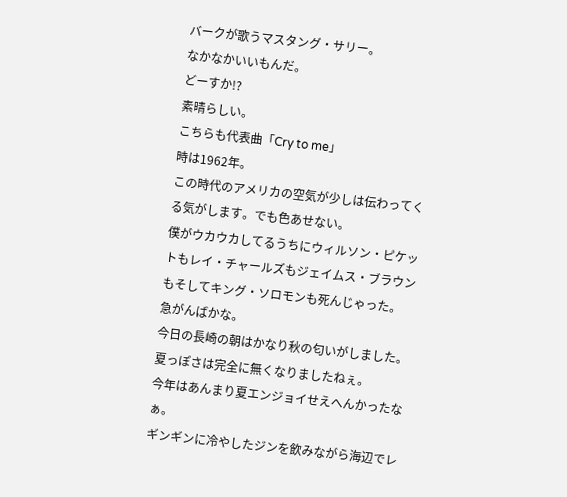バークが歌うマスタング・サリー。
なかなかいいもんだ。
どーすか!?
素晴らしい。
こちらも代表曲「Cry to me」
時は1962年。
この時代のアメリカの空気が少しは伝わってくる気がします。でも色あせない。
僕がウカウカしてるうちにウィルソン・ピケットもレイ・チャールズもジェイムス・ブラウンもそしてキング・ソロモンも死んじゃった。
急がんばかな。
今日の長崎の朝はかなり秋の匂いがしました。
夏っぽさは完全に無くなりましたねぇ。
今年はあんまり夏エンジョイせえへんかったなぁ。
ギンギンに冷やしたジンを飲みながら海辺でレ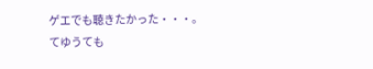ゲエでも聴きたかった・・・。
てゆうても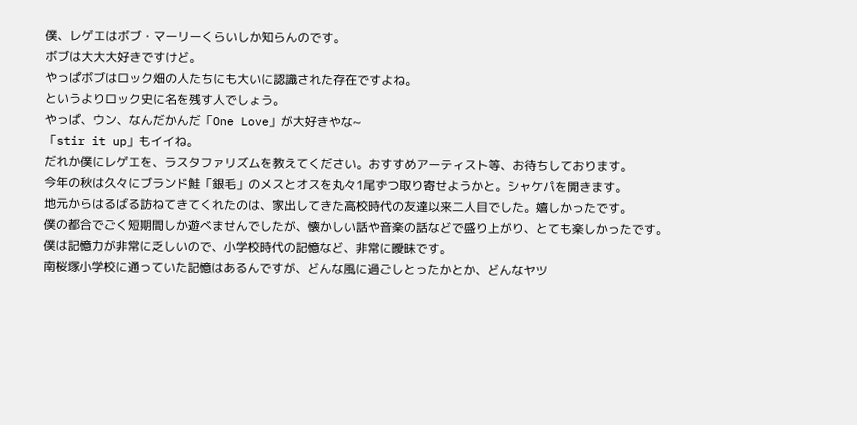僕、レゲエはボブ・マーリーくらいしか知らんのです。
ボブは大大大好きですけど。
やっぱボブはロック畑の人たちにも大いに認識された存在ですよね。
というよりロック史に名を残す人でしょう。
やっぱ、ウン、なんだかんだ「One Love」が大好きやな~
「stir it up」もイイね。
だれか僕にレゲエを、ラスタファリズムを教えてください。おすすめアーティスト等、お待ちしております。
今年の秋は久々にブランド鮭「銀毛」のメスとオスを丸々1尾ずつ取り寄せようかと。シャケパを開きます。
地元からはるばる訪ねてきてくれたのは、家出してきた高校時代の友達以来二人目でした。嬉しかったです。
僕の都合でごく短期間しか遊べませんでしたが、懐かしい話や音楽の話などで盛り上がり、とても楽しかったです。
僕は記憶力が非常に乏しいので、小学校時代の記憶など、非常に曖昧です。
南桜塚小学校に通っていた記憶はあるんですが、どんな風に過ごしとったかとか、どんなヤツ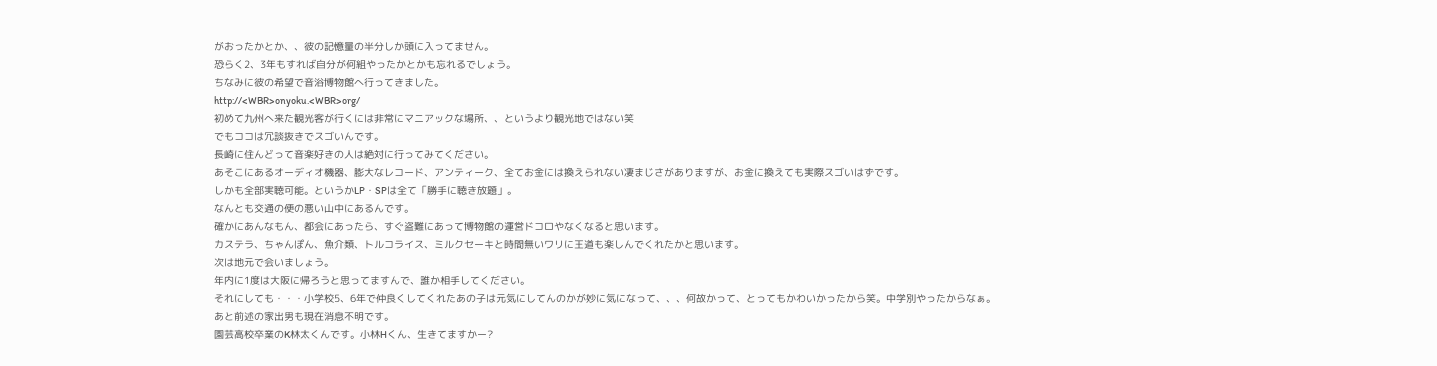がおったかとか、、彼の記憶量の半分しか頭に入ってません。
恐らく2、3年もすれば自分が何組やったかとかも忘れるでしょう。
ちなみに彼の希望で音浴博物館へ行ってきました。
http://<WBR>onyoku.<WBR>org/
初めて九州へ来た観光客が行くには非常にマニアックな場所、、というより観光地ではない笑
でもココは冗談抜きでスゴいんです。
長崎に住んどって音楽好きの人は絶対に行ってみてください。
あそこにあるオーディオ機器、膨大なレコード、アンティーク、全てお金には換えられない凄まじさがありますが、お金に換えても実際スゴいはずです。
しかも全部実聴可能。というかLP・SPは全て「勝手に聴き放題」。
なんとも交通の便の悪い山中にあるんです。
確かにあんなもん、都会にあったら、すぐ盗難にあって博物館の運営ドコロやなくなると思います。
カステラ、ちゃんぽん、魚介類、トルコライス、ミルクセーキと時間無いワリに王道も楽しんでくれたかと思います。
次は地元で会いましょう。
年内に1度は大阪に帰ろうと思ってますんで、誰か相手してください。
それにしても・・・小学校5、6年で仲良くしてくれたあの子は元気にしてんのかが妙に気になって、、、何故かって、とってもかわいかったから笑。中学別やったからなぁ。
あと前述の家出男も現在消息不明です。
園芸高校卒業のK林太くんです。小林Hくん、生きてますかー?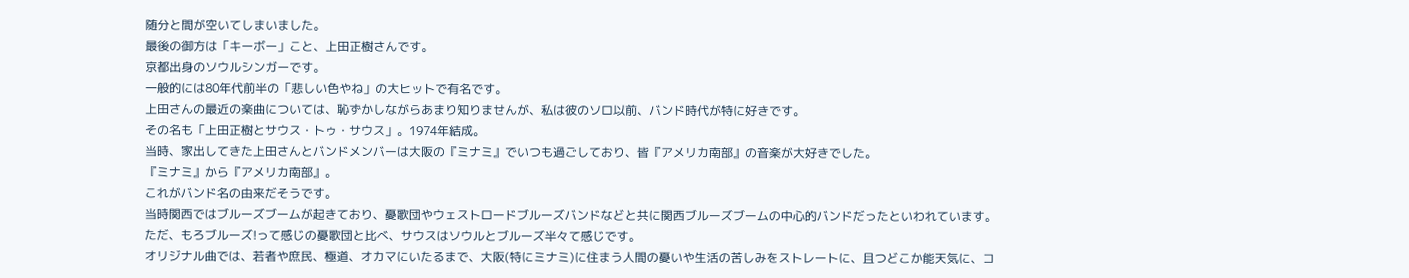随分と間が空いてしまいました。
最後の御方は「キーボー」こと、上田正樹さんです。
京都出身のソウルシンガーです。
一般的には80年代前半の「悲しい色やね」の大ヒットで有名です。
上田さんの最近の楽曲については、恥ずかしながらあまり知りませんが、私は彼のソロ以前、バンド時代が特に好きです。
その名も「上田正樹とサウス・トゥ・サウス」。1974年結成。
当時、家出してきた上田さんとバンドメンバーは大阪の『ミナミ』でいつも過ごしており、皆『アメリカ南部』の音楽が大好きでした。
『ミナミ』から『アメリカ南部』。
これがバンド名の由来だそうです。
当時関西ではブルーズブームが起きており、憂歌団やウェストロードブルーズバンドなどと共に関西ブルーズブームの中心的バンドだったといわれています。
ただ、もろブルーズ!って感じの憂歌団と比べ、サウスはソウルとブルーズ半々て感じです。
オリジナル曲では、若者や庶民、極道、オカマにいたるまで、大阪(特にミナミ)に住まう人間の憂いや生活の苦しみをストレートに、且つどこか能天気に、コ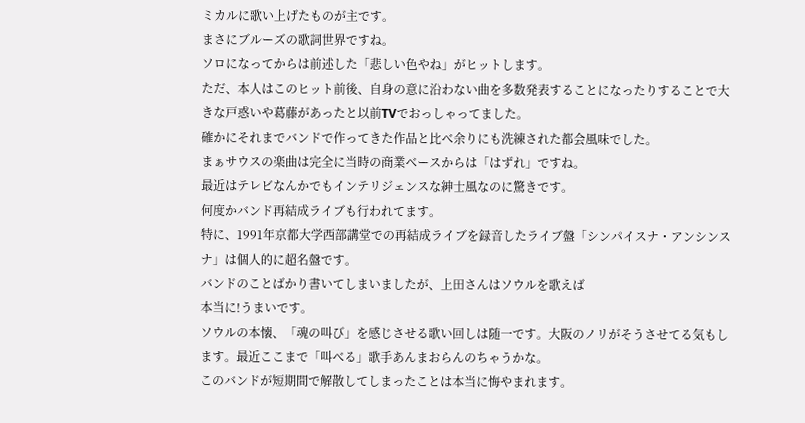ミカルに歌い上げたものが主です。
まさにブルーズの歌詞世界ですね。
ソロになってからは前述した「悲しい色やね」がヒットします。
ただ、本人はこのヒット前後、自身の意に沿わない曲を多数発表することになったりすることで大きな戸惑いや葛藤があったと以前TVでおっしゃってました。
確かにそれまでバンドで作ってきた作品と比べ余りにも洗練された都会風味でした。
まぁサウスの楽曲は完全に当時の商業ベースからは「はずれ」ですね。
最近はテレビなんかでもインテリジェンスな紳士風なのに驚きです。
何度かバンド再結成ライブも行われてます。
特に、1991年京都大学西部講堂での再結成ライブを録音したライブ盤「シンパイスナ・アンシンスナ」は個人的に超名盤です。
バンドのことばかり書いてしまいましたが、上田さんはソウルを歌えば
本当に!うまいです。
ソウルの本懐、「魂の叫び」を感じさせる歌い回しは随一です。大阪のノリがそうさせてる気もします。最近ここまで「叫べる」歌手あんまおらんのちゃうかな。
このバンドが短期間で解散してしまったことは本当に悔やまれます。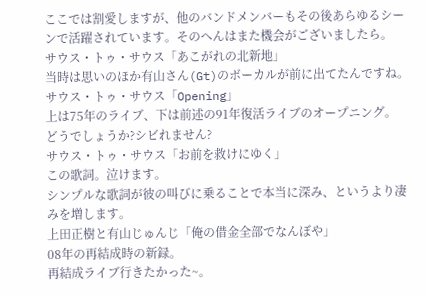ここでは割愛しますが、他のバンドメンバーもその後あらゆるシーンで活躍されています。そのへんはまた機会がございましたら。
サウス・トゥ・サウス「あこがれの北新地」
当時は思いのほか有山さん(Gt)のボーカルが前に出てたんですね。
サウス・トゥ・サウス「Opening」
上は75年のライブ、下は前述の91年復活ライブのオープニング。
どうでしょうか?シビれません?
サウス・トゥ・サウス「お前を救けにゆく」
この歌詞。泣けます。
シンプルな歌詞が彼の叫びに乗ることで本当に深み、というより凄みを増します。
上田正樹と有山じゅんじ「俺の借金全部でなんぼや」
08年の再結成時の新録。
再結成ライブ行きたかった~。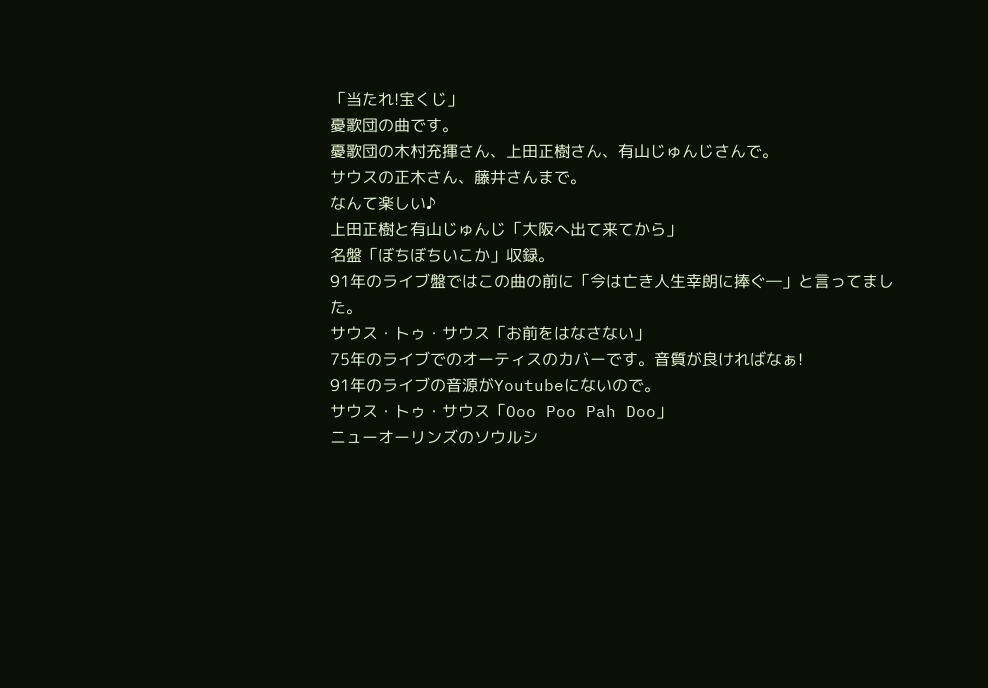「当たれ!宝くじ」
憂歌団の曲です。
憂歌団の木村充揮さん、上田正樹さん、有山じゅんじさんで。
サウスの正木さん、藤井さんまで。
なんて楽しい♪
上田正樹と有山じゅんじ「大阪へ出て来てから」
名盤「ぼちぼちいこか」収録。
91年のライブ盤ではこの曲の前に「今は亡き人生幸朗に捧ぐ―」と言ってました。
サウス・トゥ・サウス「お前をはなさない」
75年のライブでのオーティスのカバーです。音質が良ければなぁ!
91年のライブの音源がYoutubeにないので。
サウス・トゥ・サウス「Ooo Poo Pah Doo」
ニューオーリンズのソウルシ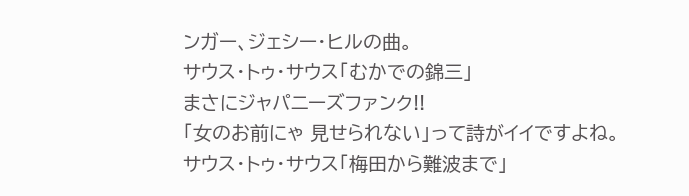ンガー、ジェシー・ヒルの曲。
サウス・トゥ・サウス「むかでの錦三」
まさにジャパニーズファンク!!
「女のお前にゃ 見せられない」って詩がイイですよね。
サウス・トゥ・サウス「梅田から難波まで」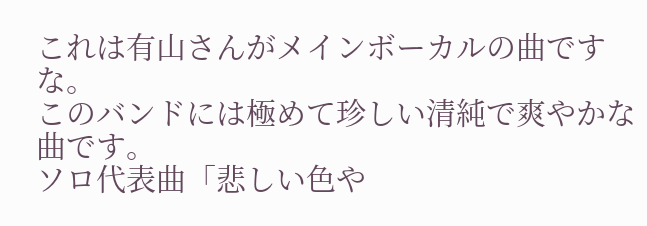これは有山さんがメインボーカルの曲ですな。
このバンドには極めて珍しい清純で爽やかな曲です。
ソロ代表曲「悲しい色や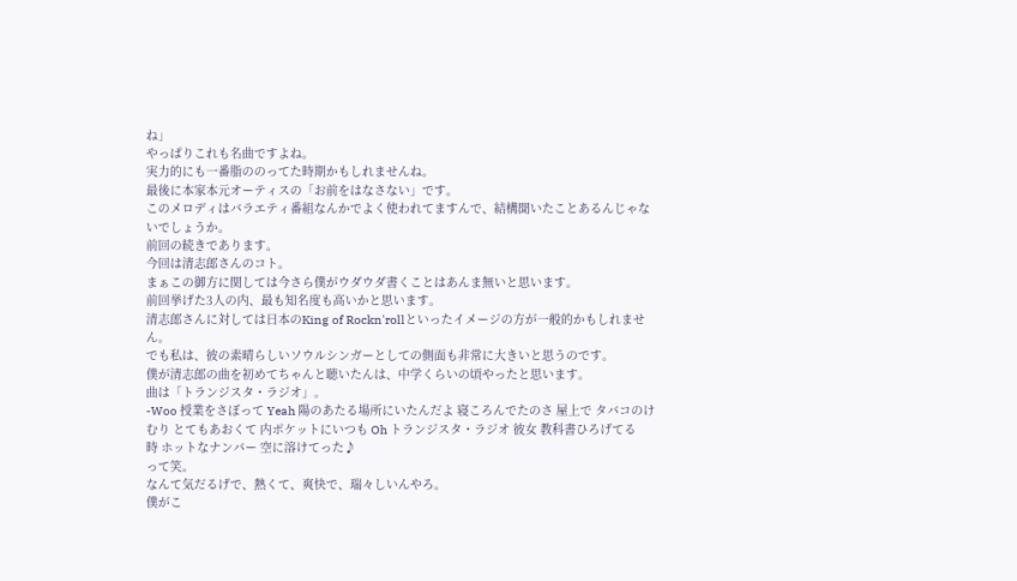ね」
やっぱりこれも名曲ですよね。
実力的にも一番脂ののってた時期かもしれませんね。
最後に本家本元オーティスの「お前をはなさない」です。
このメロディはバラエティ番組なんかでよく使われてますんで、結構聞いたことあるんじゃないでしょうか。
前回の続きであります。
今回は清志郎さんのコト。
まぁこの御方に関しては今さら僕がウダウダ書くことはあんま無いと思います。
前回挙げた3人の内、最も知名度も高いかと思います。
清志郎さんに対しては日本のKing of Rockn'rollといったイメージの方が一般的かもしれません。
でも私は、彼の素晴らしいソウルシンガーとしての側面も非常に大きいと思うのです。
僕が清志郎の曲を初めてちゃんと聴いたんは、中学くらいの頃やったと思います。
曲は「トランジスタ・ラジオ」。
-Woo 授業をさぼって Yeah 陽のあたる場所にいたんだよ 寝ころんでたのさ 屋上で タバコのけ
むり とてもあおくて 内ポケットにいつも Oh トランジスタ・ラジオ 彼女 教科書ひろげてる
時 ホットなナンバー 空に溶けてった♪
って笑。
なんて気だるげで、熱くて、爽快で、瑞々しいんやろ。
僕がこ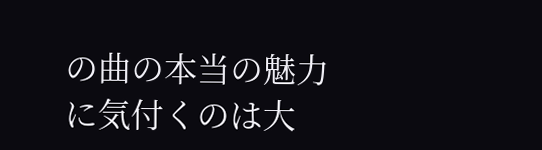の曲の本当の魅力に気付くのは大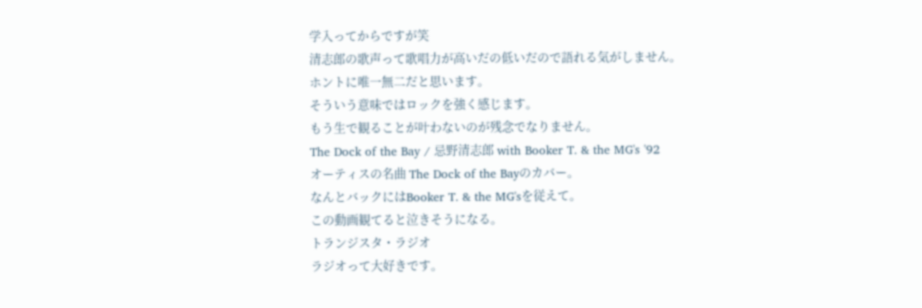学入ってからですが笑
清志郎の歌声って歌唱力が高いだの低いだので語れる気がしません。
ホントに唯一無二だと思います。
そういう意味ではロックを強く感じます。
もう生で観ることが叶わないのが残念でなりません。
The Dock of the Bay / 忌野清志郎 with Booker T. & the MG's '92
オーティスの名曲 The Dock of the Bayのカバー。
なんとバックにはBooker T. & the MG'sを従えて。
この動画観てると泣きそうになる。
トランジスタ・ラジオ
ラジオって大好きです。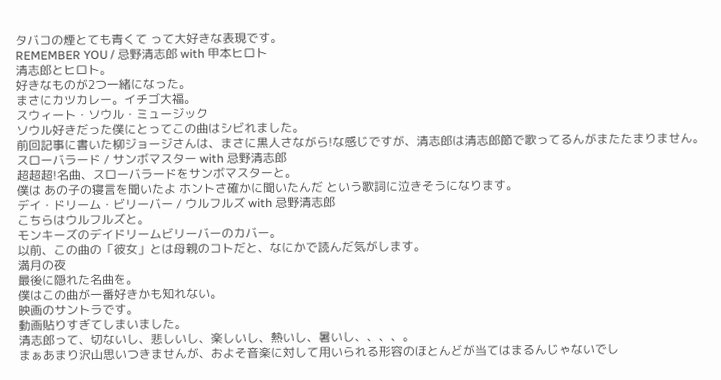タバコの煙とても青くて って大好きな表現です。
REMEMBER YOU / 忌野清志郎 with 甲本ヒロト
清志郎とヒロト。
好きなものが2つ一緒になった。
まさにカツカレー。イチゴ大福。
スウィート・ソウル・ミュージック
ソウル好きだった僕にとってこの曲はシビれました。
前回記事に書いた柳ジョージさんは、まさに黒人さながら!な感じですが、清志郎は清志郎節で歌ってるんがまたたまりません。
スローバラード / サンボマスター with 忌野清志郎
超超超!名曲、スローバラードをサンボマスターと。
僕は あの子の寝言を聞いたよ ホントさ確かに聞いたんだ という歌詞に泣きそうになります。
デイ・ドリーム・ビリーバー / ウルフルズ with 忌野清志郎
こちらはウルフルズと。
モンキーズのデイドリームビリーバーのカバー。
以前、この曲の「彼女」とは母親のコトだと、なにかで読んだ気がします。
満月の夜
最後に隠れた名曲を。
僕はこの曲が一番好きかも知れない。
映画のサントラです。
動画貼りすぎてしまいました。
清志郎って、切ないし、悲しいし、楽しいし、熱いし、暑いし、、、、。
まぁあまり沢山思いつきませんが、およそ音楽に対して用いられる形容のほとんどが当てはまるんじゃないでし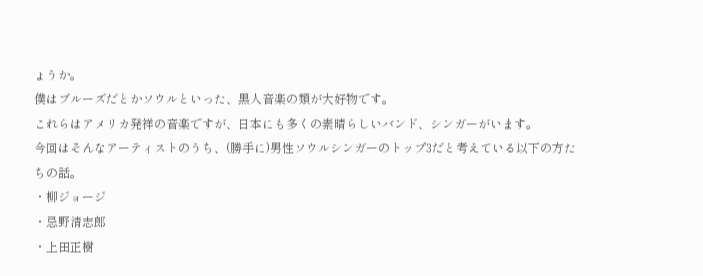ょうか。
僕はブルーズだとかソウルといった、黒人音楽の類が大好物です。
これらはアメリカ発祥の音楽ですが、日本にも多くの素晴らしいバンド、シンガーがいます。
今回はそんなアーティストのうち、(勝手に)男性ソウルシンガーのトップ3だと考えている以下の方たちの話。
・柳ジョージ
・忌野清志郎
・上田正樹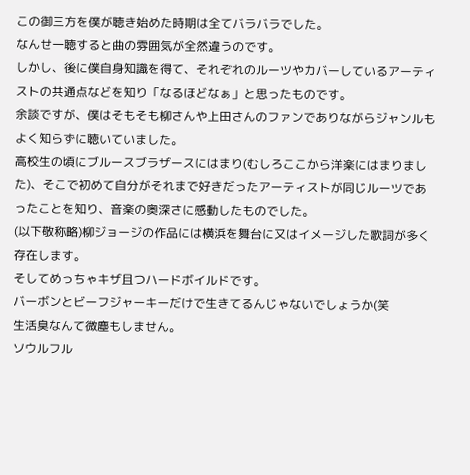この御三方を僕が聴き始めた時期は全てバラバラでした。
なんせ一聴すると曲の雰囲気が全然違うのです。
しかし、後に僕自身知識を得て、それぞれのルーツやカバーしているアーティストの共通点などを知り「なるほどなぁ」と思ったものです。
余談ですが、僕はそもそも柳さんや上田さんのファンでありながらジャンルもよく知らずに聴いていました。
高校生の頃にブルースブラザースにはまり(むしろここから洋楽にはまりました)、そこで初めて自分がそれまで好きだったアーティストが同じルーツであったことを知り、音楽の奥深さに感動したものでした。
(以下敬称略)柳ジョージの作品には横浜を舞台に又はイメージした歌詞が多く存在します。
そしてめっちゃキザ且つハードボイルドです。
バーボンとビーフジャーキーだけで生きてるんじゃないでしょうか(笑
生活臭なんて微塵もしません。
ソウルフル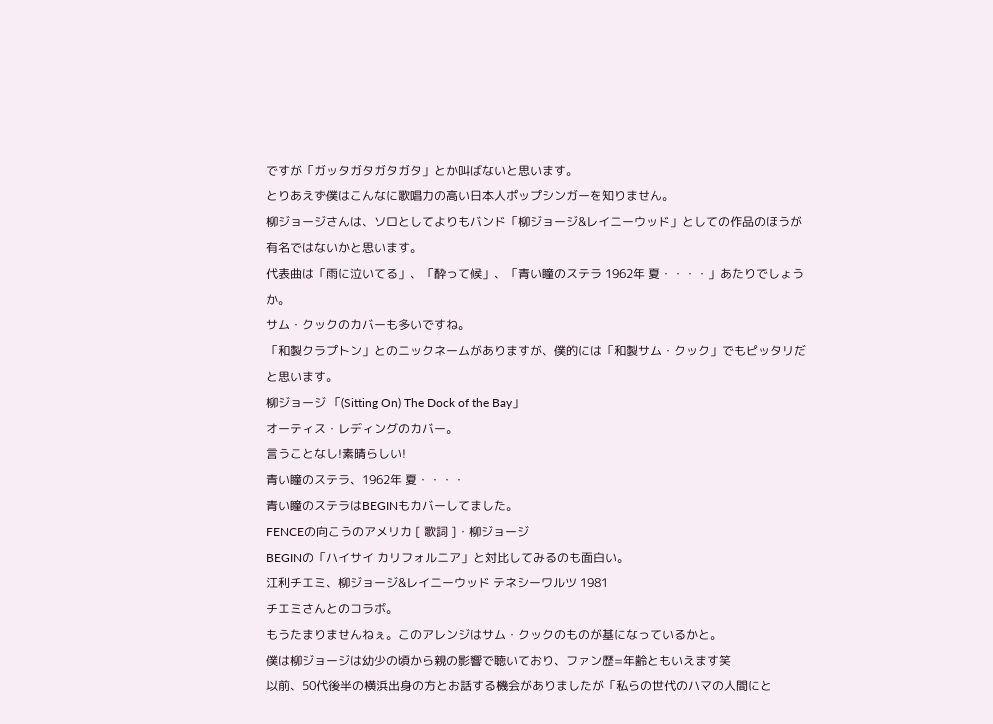ですが「ガッタガタガタガタ」とか叫ばないと思います。
とりあえず僕はこんなに歌唱力の高い日本人ポップシンガーを知りません。
柳ジョージさんは、ソロとしてよりもバンド「柳ジョージ&レイニーウッド」としての作品のほうが有名ではないかと思います。
代表曲は「雨に泣いてる」、「酔って候」、「青い瞳のステラ 1962年 夏・・・・」あたりでしょうか。
サム・クックのカバーも多いですね。
「和製クラプトン」とのニックネームがありますが、僕的には「和製サム・クック」でもピッタリだと思います。
柳ジョージ 「(Sitting On) The Dock of the Bay」
オーティス・レディングのカバー。
言うことなし!素晴らしい!
青い瞳のステラ、1962年 夏・・・・
青い瞳のステラはBEGINもカバーしてました。
FENCEの向こうのアメリカ [ 歌詞 ]・柳ジョージ
BEGINの「ハイサイ カリフォルニア」と対比してみるのも面白い。
江利チエミ、柳ジョージ&レイニーウッド テネシーワルツ 1981
チエミさんとのコラボ。
もうたまりませんねぇ。このアレンジはサム・クックのものが基になっているかと。
僕は柳ジョージは幼少の頃から親の影響で聴いており、ファン歴=年齢ともいえます笑
以前、50代後半の横浜出身の方とお話する機会がありましたが「私らの世代のハマの人間にと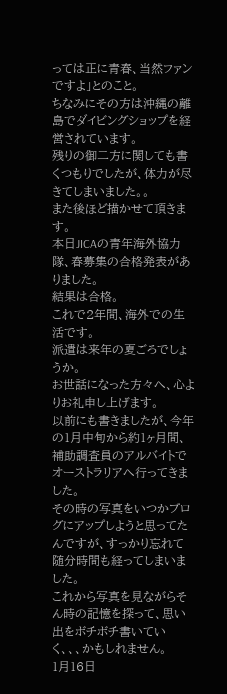っては正に青春、当然ファンですよ」とのこと。
ちなみにその方は沖縄の離島でダイビングショップを経営されています。
残りの御二方に関しても書くつもりでしたが、体力が尽きてしまいました。。
また後ほど描かせて頂きます。
本日JICAの青年海外協力隊、春募集の合格発表がありました。
結果は合格。
これで2年間、海外での生活です。
派遣は来年の夏ごろでしょうか。
お世話になった方々へ、心よりお礼申し上げます。
以前にも書きましたが、今年の1月中旬から約1ヶ月間、補助調査員のアルバイトでオーストラリアへ行ってきました。
その時の写真をいつかブログにアップしようと思ってたんですが、すっかり忘れて随分時間も経ってしまいました。
これから写真を見ながらそん時の記憶を探って、思い出をボチボチ書いていく、、、かもしれません。
1月16日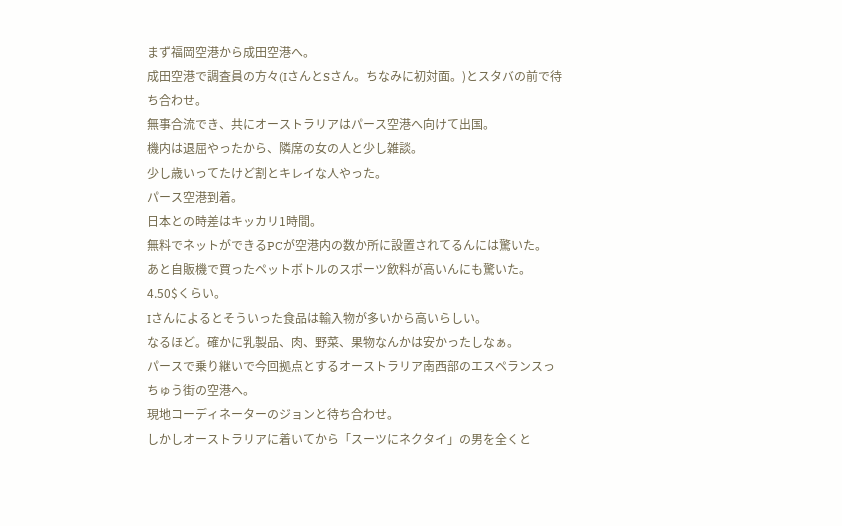まず福岡空港から成田空港へ。
成田空港で調査員の方々(IさんとSさん。ちなみに初対面。)とスタバの前で待ち合わせ。
無事合流でき、共にオーストラリアはパース空港へ向けて出国。
機内は退屈やったから、隣席の女の人と少し雑談。
少し歳いってたけど割とキレイな人やった。
パース空港到着。
日本との時差はキッカリ1時間。
無料でネットができるPCが空港内の数か所に設置されてるんには驚いた。
あと自販機で買ったペットボトルのスポーツ飲料が高いんにも驚いた。
4.50$くらい。
Iさんによるとそういった食品は輸入物が多いから高いらしい。
なるほど。確かに乳製品、肉、野菜、果物なんかは安かったしなぁ。
パースで乗り継いで今回拠点とするオーストラリア南西部のエスペランスっちゅう街の空港へ。
現地コーディネーターのジョンと待ち合わせ。
しかしオーストラリアに着いてから「スーツにネクタイ」の男を全くと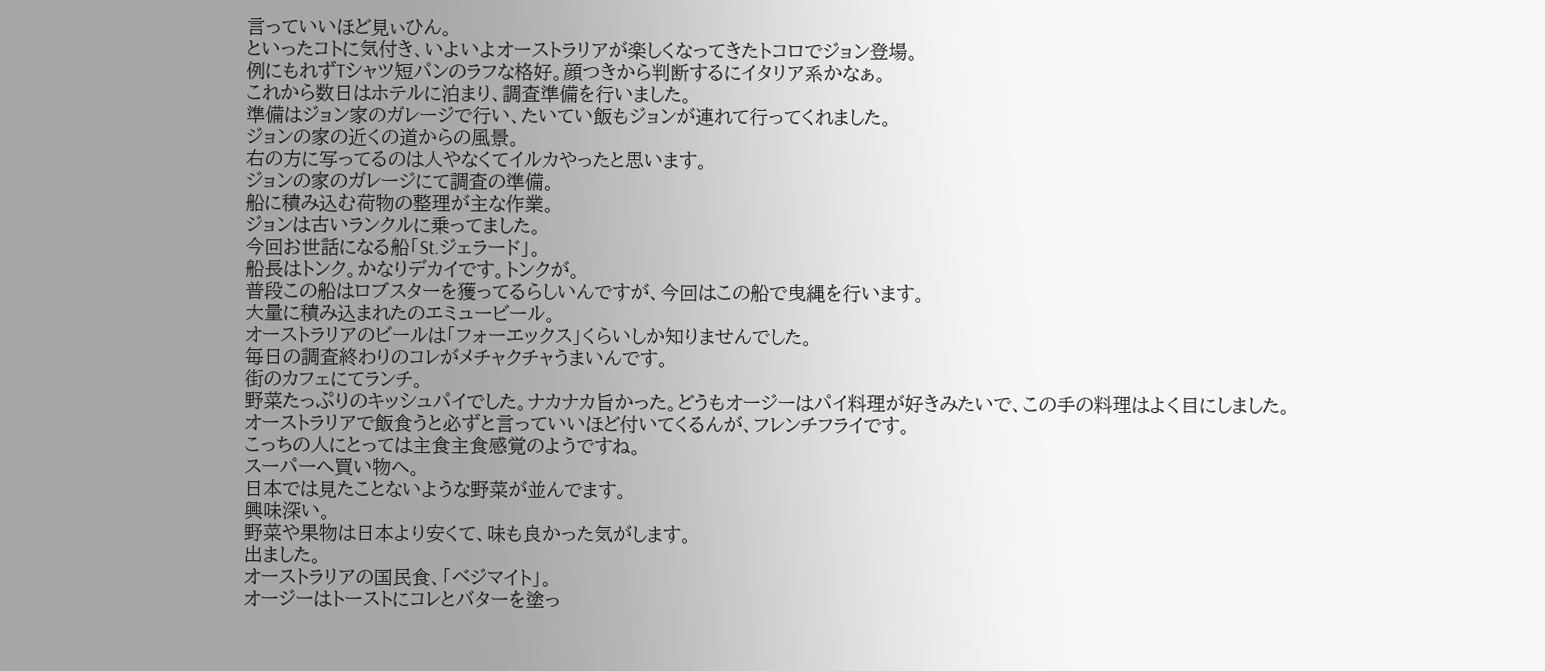言っていいほど見ぃひん。
といったコトに気付き、いよいよオーストラリアが楽しくなってきたトコロでジョン登場。
例にもれずTシャツ短パンのラフな格好。顔つきから判断するにイタリア系かなぁ。
これから数日はホテルに泊まり、調査準備を行いました。
準備はジョン家のガレージで行い、たいてい飯もジョンが連れて行ってくれました。
ジョンの家の近くの道からの風景。
右の方に写ってるのは人やなくてイルカやったと思います。
ジョンの家のガレージにて調査の準備。
船に積み込む荷物の整理が主な作業。
ジョンは古いランクルに乗ってました。
今回お世話になる船「St.ジェラード」。
船長はトンク。かなりデカイです。トンクが。
普段この船はロブスターを獲ってるらしいんですが、今回はこの船で曳縄を行います。
大量に積み込まれたのエミュービール。
オーストラリアのビールは「フォーエックス」くらいしか知りませんでした。
毎日の調査終わりのコレがメチャクチャうまいんです。
街のカフェにてランチ。
野菜たっぷりのキッシュパイでした。ナカナカ旨かった。どうもオージーはパイ料理が好きみたいで、この手の料理はよく目にしました。
オーストラリアで飯食うと必ずと言っていいほど付いてくるんが、フレンチフライです。
こっちの人にとっては主食主食感覚のようですね。
スーパーへ買い物へ。
日本では見たことないような野菜が並んでます。
興味深い。
野菜や果物は日本より安くて、味も良かった気がします。
出ました。
オーストラリアの国民食、「ベジマイト」。
オージーはトーストにコレとバターを塗っ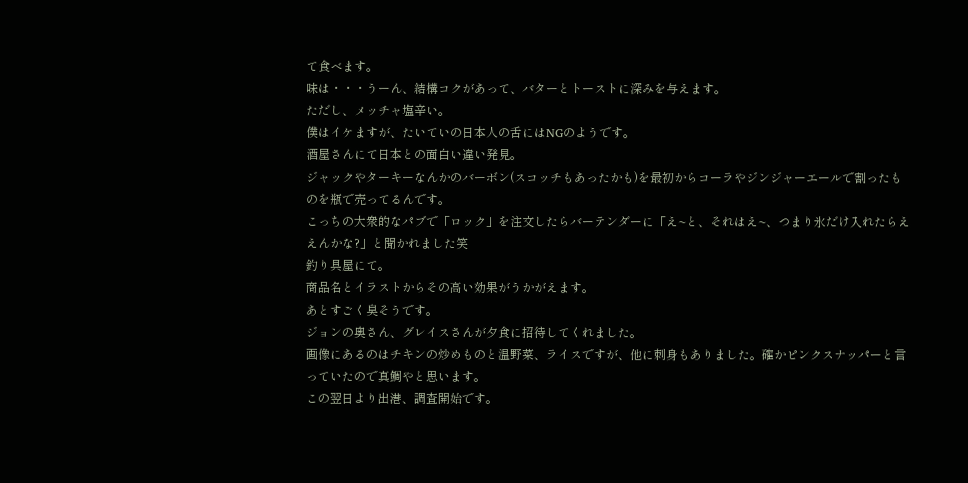て食べます。
味は・・・うーん、結構コクがあって、バターとトーストに深みを与えます。
ただし、メッチャ塩辛い。
僕はイケますが、たいていの日本人の舌にはNGのようです。
酒屋さんにて日本との面白い違い発見。
ジャックやターキーなんかのバーボン(スコッチもあったかも)を最初からコーラやジンジャーエールで割ったものを瓶で売ってるんです。
こっちの大衆的なパブで「ロック」を注文したらバーテンダーに「え~と、それはえ~、つまり氷だけ入れたらええんかな?」と聞かれました笑
釣り具屋にて。
商品名とイラストからその高い効果がうかがえます。
あとすごく臭そうです。
ジョンの奥さん、グレイスさんが夕食に招待してくれました。
画像にあるのはチキンの炒めものと温野菜、ライスですが、他に刺身もありました。確かピンクスナッパーと言っていたので真鯛やと思います。
この翌日より出港、調査開始です。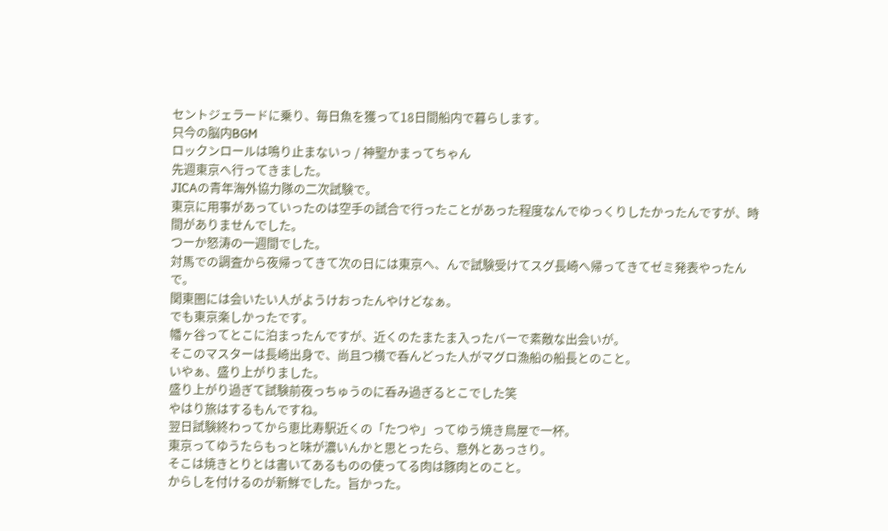セントジェラードに乗り、毎日魚を獲って18日間船内で暮らします。
只今の脳内BGM
ロックンロールは鳴り止まないっ / 神聖かまってちゃん
先週東京へ行ってきました。
JICAの青年海外協力隊の二次試験で。
東京に用事があっていったのは空手の試合で行ったことがあった程度なんでゆっくりしたかったんですが、時間がありませんでした。
つーか怒涛の一週間でした。
対馬での調査から夜帰ってきて次の日には東京へ、んで試験受けてスグ長崎へ帰ってきてゼミ発表やったんで。
関東圏には会いたい人がようけおったんやけどなぁ。
でも東京楽しかったです。
幡ヶ谷ってとこに泊まったんですが、近くのたまたま入ったバーで素敵な出会いが。
そこのマスターは長崎出身で、尚且つ横で呑んどった人がマグロ漁船の船長とのこと。
いやぁ、盛り上がりました。
盛り上がり過ぎて試験前夜っちゅうのに呑み過ぎるとこでした笑
やはり旅はするもんですね。
翌日試験終わってから恵比寿駅近くの「たつや」ってゆう焼き鳥屋で一杯。
東京ってゆうたらもっと味が濃いんかと思とったら、意外とあっさり。
そこは焼きとりとは書いてあるものの使ってる肉は豚肉とのこと。
からしを付けるのが新鮮でした。旨かった。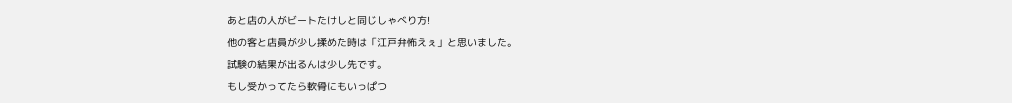あと店の人がビートたけしと同じしゃべり方!
他の客と店員が少し揉めた時は「江戸弁怖えぇ」と思いました。
試験の結果が出るんは少し先です。
もし受かってたら軟骨にもいっぱつ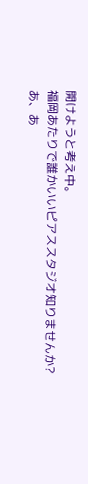開けようと考え中。
福岡あたりで誰かいいピアススタジオ知りませんか?
あ、あ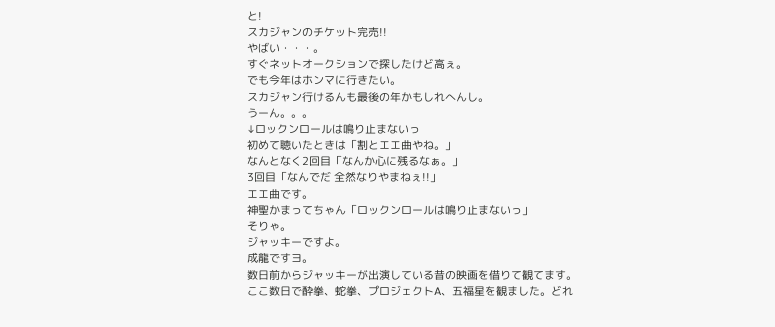と!
スカジャンのチケット完売!!
やばい・・・。
すぐネットオークションで探したけど高ぇ。
でも今年はホンマに行きたい。
スカジャン行けるんも最後の年かもしれへんし。
うーん。。。
↓ロックンロールは鳴り止まないっ
初めて聴いたときは「割とエエ曲やね。」
なんとなく2回目「なんか心に残るなぁ。」
3回目「なんでだ 全然なりやまねぇ!!」
エエ曲です。
神聖かまってちゃん「ロックンロールは鳴り止まないっ」
そりゃ。
ジャッキーですよ。
成龍ですヨ。
数日前からジャッキーが出演している昔の映画を借りて観てます。
ここ数日で酔拳、蛇拳、プロジェクトA、五福星を観ました。どれ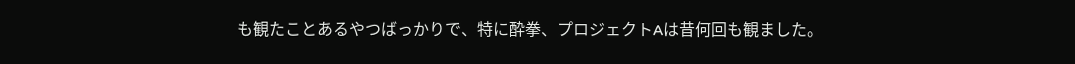も観たことあるやつばっかりで、特に酔拳、プロジェクトAは昔何回も観ました。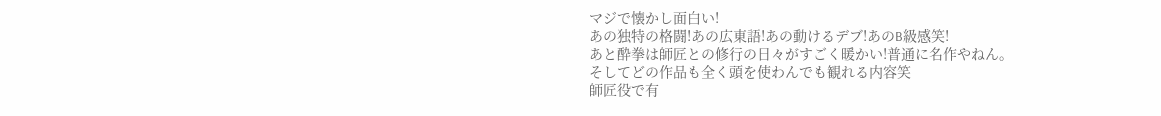マジで懐かし面白い!
あの独特の格闘!あの広東語!あの動けるデブ!あのB級感笑!
あと酔拳は師匠との修行の日々がすごく暖かい!普通に名作やねん。
そしてどの作品も全く頭を使わんでも観れる内容笑
師匠役で有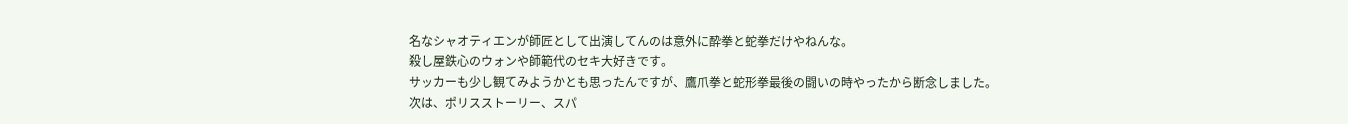名なシャオティエンが師匠として出演してんのは意外に酔拳と蛇拳だけやねんな。
殺し屋鉄心のウォンや師範代のセキ大好きです。
サッカーも少し観てみようかとも思ったんですが、鷹爪拳と蛇形拳最後の闘いの時やったから断念しました。
次は、ポリスストーリー、スパ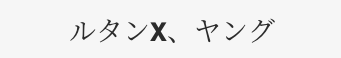ルタンX、ヤング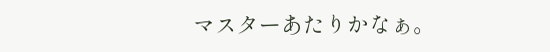マスターあたりかなぁ。